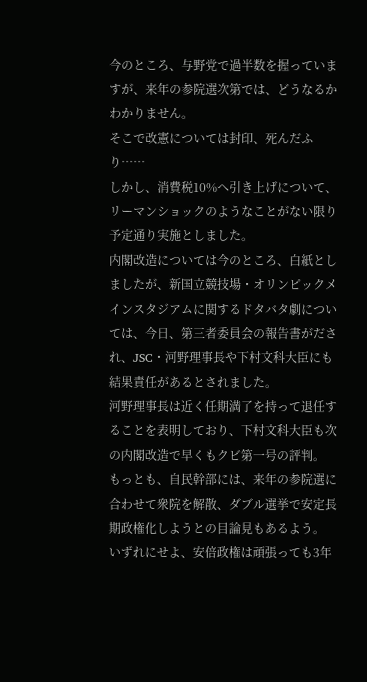今のところ、与野党で過半数を握っていますが、来年の参院選次第では、どうなるかわかりません。
そこで改憲については封印、死んだふり……
しかし、消費税10%へ引き上げについて、リーマンショックのようなことがない限り予定通り実施としました。
内閣改造については今のところ、白紙としましたが、新国立競技場・オリンピックメインスタジアムに関するドタバタ劇については、今日、第三者委員会の報告書がだされ、JSC・河野理事長や下村文科大臣にも結果責任があるとされました。
河野理事長は近く任期満了を持って退任することを表明しており、下村文科大臣も次の内閣改造で早くもクビ第一号の評判。
もっとも、自民幹部には、来年の参院選に合わせて衆院を解散、ダブル選挙で安定長期政権化しようとの目論見もあるよう。
いずれにせよ、安倍政権は頑張っても3年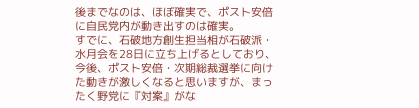後までなのは、ほぼ確実で、ポスト安倍に自民党内が動き出すのは確実。
すでに、石破地方創生担当相が石破派・水月会を28日に立ち上げるとしており、今後、ポスト安倍・次期総裁選挙に向けた動きが激しくなると思いますが、まったく野党に『対案』がな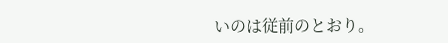いのは従前のとおり。